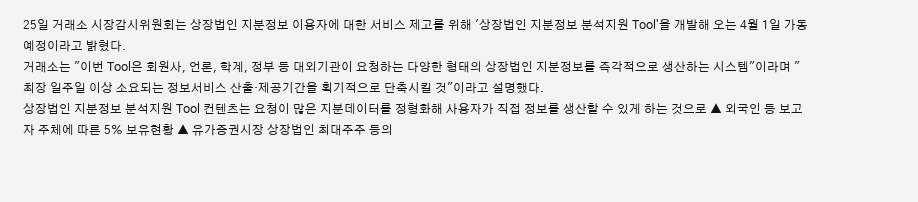25일 거래소 시장감시위원회는 상장법인 지분정보 이용자에 대한 서비스 제고를 위해 '상장법인 지분정보 분석지원 Tool'을 개발해 오는 4월 1일 가동예정이라고 밝혔다.
거래소는 "이번 Tool은 회원사, 언론, 학계, 정부 등 대외기관이 요청하는 다양한 형태의 상장법인 지분정보를 즉각적으로 생산하는 시스템"이라며 "최장 일주일 이상 소요되는 정보서비스 산출·제공기간을 획기적으로 단축시킬 것"이라고 설명했다.
상장법인 지분정보 분석지원 Tool 컨텐츠는 요청이 많은 지분데이터를 정형화해 사용자가 직접 정보를 생산할 수 있게 하는 것으로 ▲ 외국인 등 보고자 주체에 따른 5% 보유현황 ▲ 유가증권시장 상장법인 최대주주 등의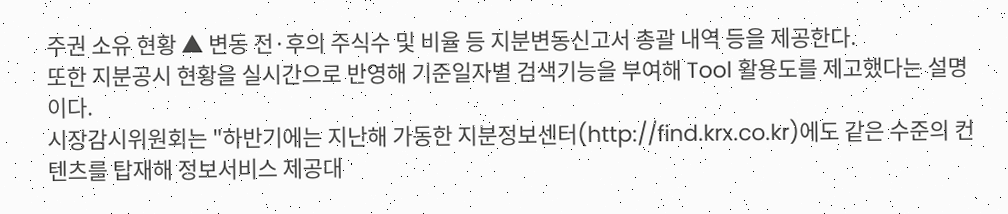주권 소유 현황 ▲ 변동 전·후의 주식수 및 비율 등 지분변동신고서 총괄 내역 등을 제공한다.
또한 지분공시 현황을 실시간으로 반영해 기준일자별 검색기능을 부여해 Tool 활용도를 제고했다는 설명이다.
시장감시위원회는 "하반기에는 지난해 가동한 지분정보센터(http://find.krx.co.kr)에도 같은 수준의 컨텐츠를 탑재해 정보서비스 제공대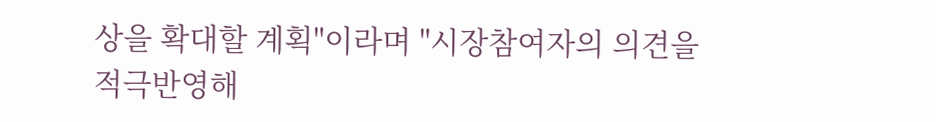상을 확대할 계획"이라며 "시장참여자의 의견을 적극반영해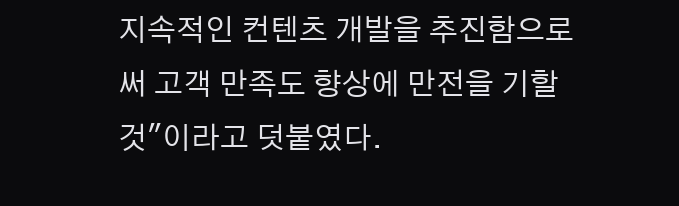지속적인 컨텐츠 개발을 추진함으로써 고객 만족도 향상에 만전을 기할 것"이라고 덧붙였다.